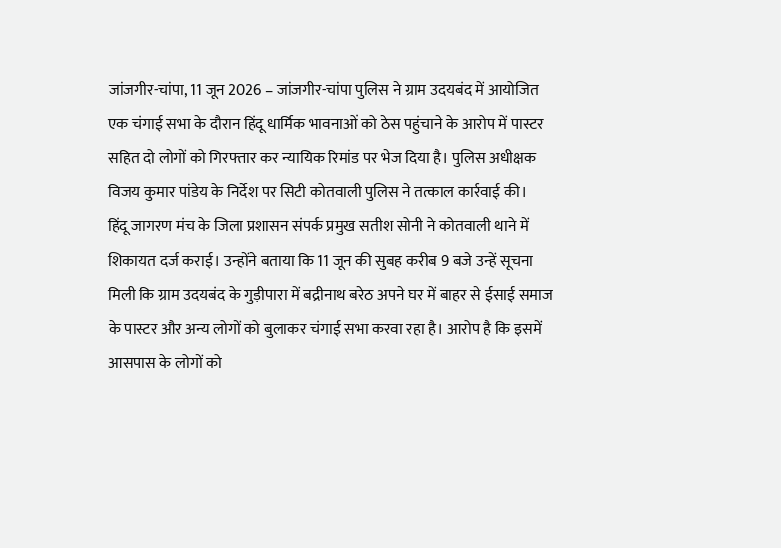जांजगीर-चांपा, 11 जून 2026 – जांजगीर-चांपा पुलिस ने ग्राम उदयबंद में आयोजित एक चंगाई सभा के दौरान हिंदू धार्मिक भावनाओं को ठेस पहुंचाने के आरोप में पास्टर सहित दो लोगों को गिरफ्तार कर न्यायिक रिमांड पर भेज दिया है। पुलिस अधीक्षक विजय कुमार पांडेय के निर्देश पर सिटी कोतवाली पुलिस ने तत्काल कार्रवाई की।
हिंदू जागरण मंच के जिला प्रशासन संपर्क प्रमुख सतीश सोनी ने कोतवाली थाने में शिकायत दर्ज कराई। उन्होंने बताया कि 11 जून की सुबह करीब 9 बजे उन्हें सूचना मिली कि ग्राम उदयबंद के गुड़ीपारा में बद्रीनाथ बरेठ अपने घर में बाहर से ईसाई समाज के पास्टर और अन्य लोगों को बुलाकर चंगाई सभा करवा रहा है। आरोप है कि इसमें आसपास के लोगों को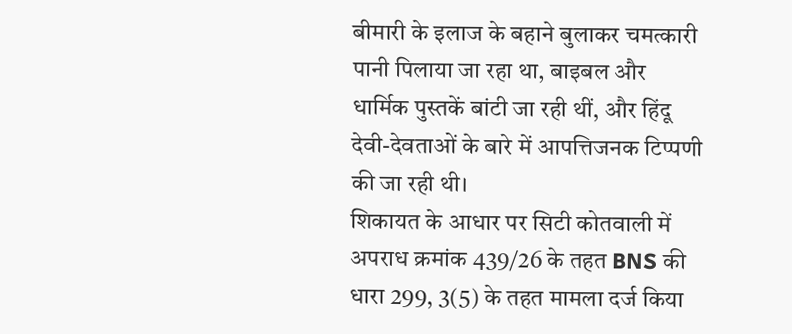बीमारी के इलाज के बहाने बुलाकर चमत्कारी पानी पिलाया जा रहा था, बाइबल और धार्मिक पुस्तकें बांटी जा रही थीं, और हिंदू देवी-देवताओं के बारे में आपत्तिजनक टिप्पणी की जा रही थी।
शिकायत के आधार पर सिटी कोतवाली में अपराध क्रमांक 439/26 के तहत BNS की धारा 299, 3(5) के तहत मामला दर्ज किया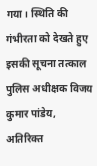गया। स्थिति की गंभीरता को देखते हुए इसकी सूचना तत्काल पुलिस अधीक्षक विजय कुमार पांडेय, अतिरिक्त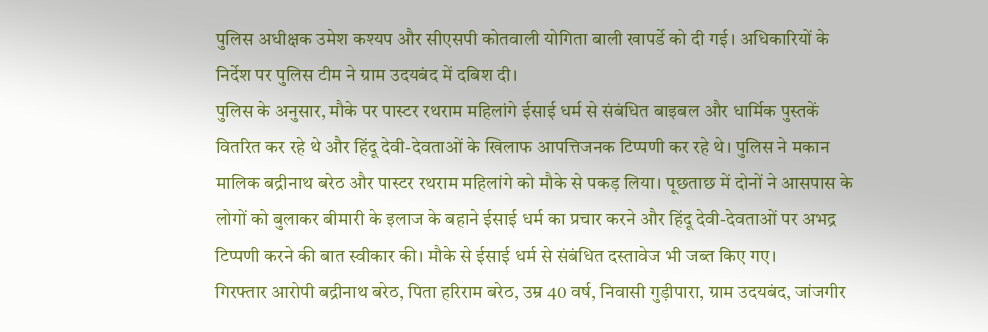पुलिस अधीक्षक उमेश कश्यप और सीएसपी कोतवाली योगिता बाली खापर्डे को दी गई। अधिकारियों के निर्देश पर पुलिस टीम ने ग्राम उदयबंद में दबिश दी।
पुलिस के अनुसार, मौके पर पास्टर रथराम महिलांगे ईसाई धर्म से संबंधित बाइबल और धार्मिक पुस्तकें वितरित कर रहे थे और हिंदू देवी-देवताओं के खिलाफ आपत्तिजनक टिप्पणी कर रहे थे। पुलिस ने मकान मालिक बद्रीनाथ बरेठ और पास्टर रथराम महिलांगे को मौके से पकड़ लिया। पूछताछ में दोनों ने आसपास के लोगों को बुलाकर बीमारी के इलाज के बहाने ईसाई धर्म का प्रचार करने और हिंदू देवी-देवताओं पर अभद्र टिप्पणी करने की बात स्वीकार की। मौके से ईसाई धर्म से संबंधित दस्तावेज भी जब्त किए गए।
गिरफ्तार आरोपी बद्रीनाथ बरेठ, पिता हरिराम बरेठ, उम्र 40 वर्ष, निवासी गुड़ीपारा, ग्राम उदयबंद, जांजगीर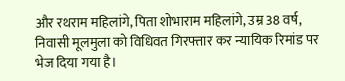और रथराम महिलांगे, पिता शोभाराम महिलांगे, उम्र 38 वर्ष, निवासी मूलमुला को विधिवत गिरफ्तार कर न्यायिक रिमांड पर भेज दिया गया है।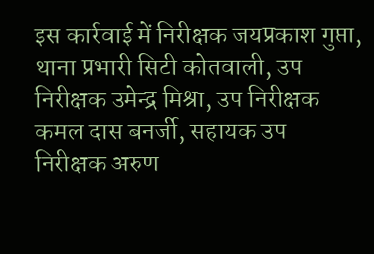इस कार्रवाई में निरीक्षक जयप्रकाश गुप्ता, थाना प्रभारी सिटी कोतवाली, उप निरीक्षक उमेन्द्र मिश्रा, उप निरीक्षक कमल दास बनर्जी, सहायक उप निरीक्षक अरुण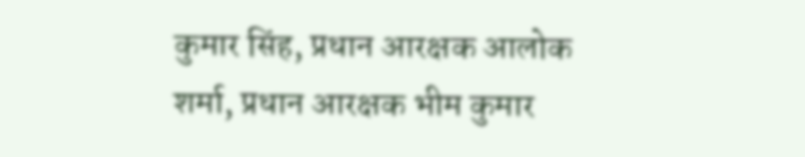कुमार सिंह, प्रधान आरक्षक आलोक शर्मा, प्रधान आरक्षक भीम कुमार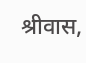श्रीवास,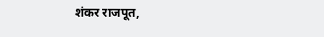शंकर राजपूत,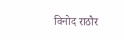विनोद राठौर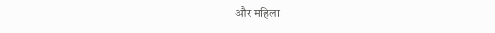और महिला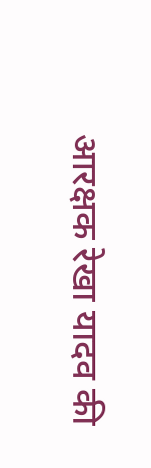आरक्षक रेखा यादव की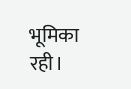भूमिका रही।